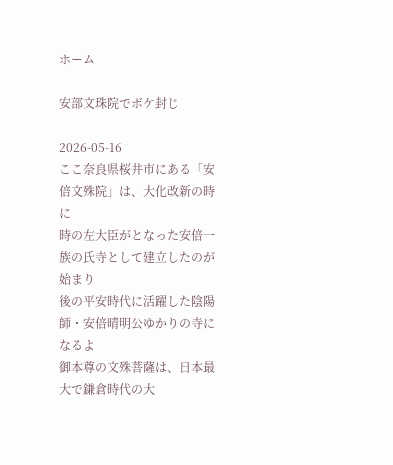ホーム

安部文珠院でボケ封じ

2026-05-16
ここ奈良県桜井市にある「安倍文殊院」は、大化改新の時に
時の左大臣がとなった安倍一族の氏寺として建立したのが始まり
後の平安時代に活躍した陰陽師・安倍晴明公ゆかりの寺になるよ
御本尊の文殊菩薩は、日本最大で鎌倉時代の大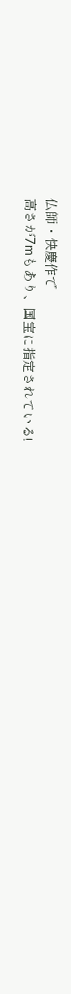仏師・快慶作で
高さが7mもあり、国宝に指定されている!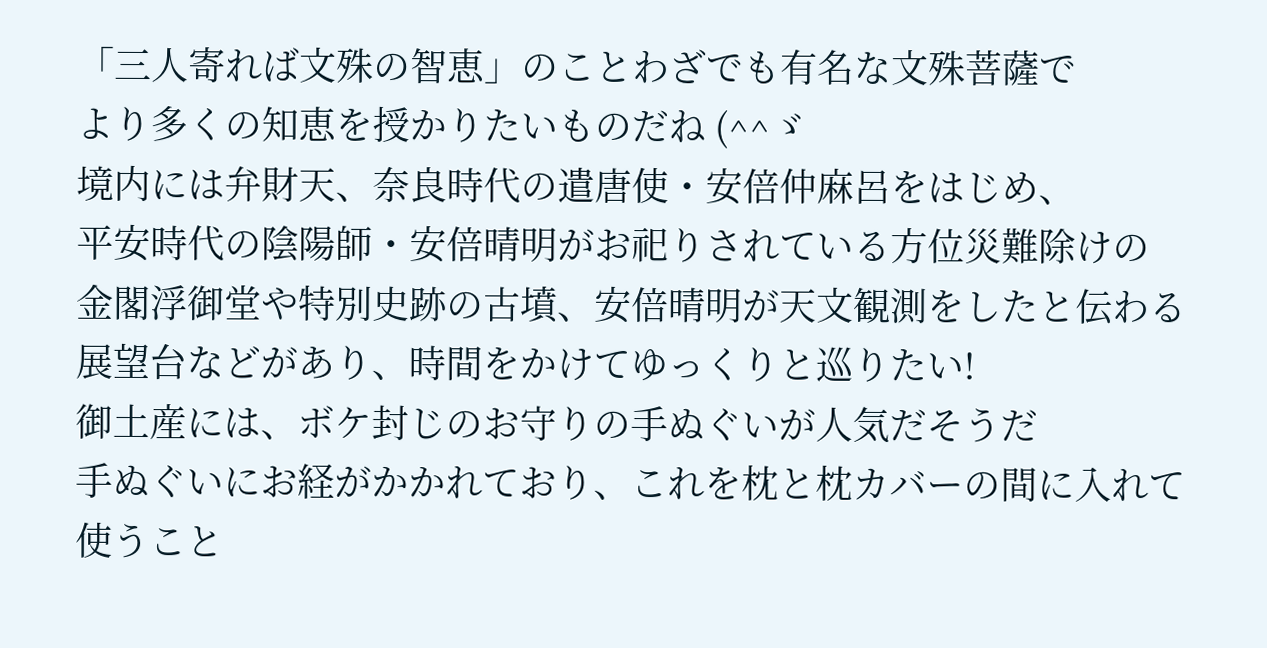「三人寄れば文殊の智恵」のことわざでも有名な文殊菩薩で
より多くの知恵を授かりたいものだね (^^ゞ
境内には弁財天、奈良時代の遣唐使・安倍仲麻呂をはじめ、
平安時代の陰陽師・安倍晴明がお祀りされている方位災難除けの
金閣浮御堂や特別史跡の古墳、安倍晴明が天文観測をしたと伝わる
展望台などがあり、時間をかけてゆっくりと巡りたい!
御土産には、ボケ封じのお守りの手ぬぐいが人気だそうだ
手ぬぐいにお経がかかれており、これを枕と枕カバーの間に入れて
使うこと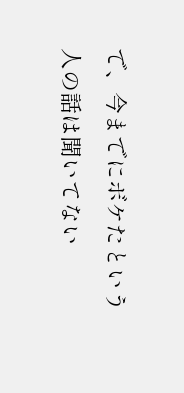で、今までにボケたという人の話は聞いてない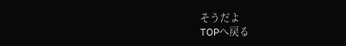そうだよ
TOPへ戻る